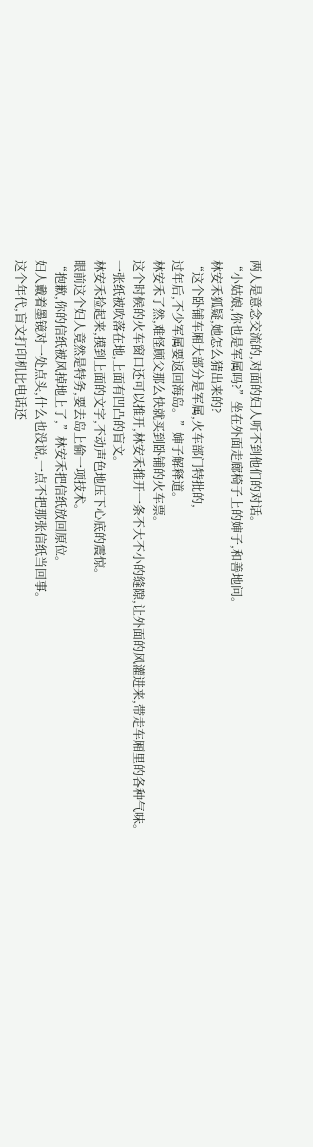两人是意念交流的,对面的妇人听不到他们的对话。
“小姑娘,你也是军属吗?”坐在外面走廊椅子上的婶子,和善地问。
林安禾狐疑,她怎么猜出来的?
“这个卧铺车厢大部分是军属,火车部门特批的,
过年后,不少军属要返回海岛。”婶子解释道。
林安禾了然,难怪顾父那么快就买到卧铺的火车票。
这个时候的火车窗口还可以推开,林安禾推开一条不大不小的缝隙,让外面的风灌进来,带走车厢里的各种气味。
一张纸被吹落在地,上面有凹凸的盲文。
林安禾捡起来,摸到上面的文字,不动声色地压下心底的震惊。
眼前这个妇人竟然是特务,要去岛上偷一项技术。
“抱歉,你的信纸被风掉地上了,”林安禾把信纸放回原位。
妇人戴着墨镜对一处点头,什么也没说,一点不把那张信纸当回事。
这个年代,盲文打印机比电话还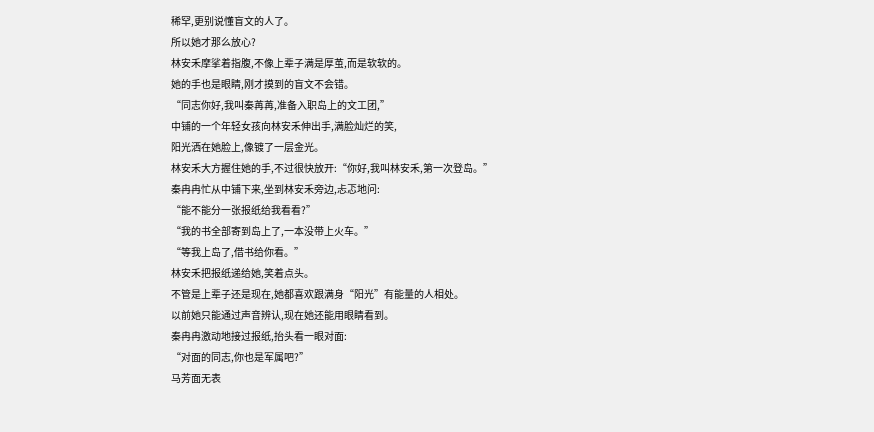稀罕,更别说懂盲文的人了。
所以她才那么放心?
林安禾摩挲着指腹,不像上辈子满是厚茧,而是软软的。
她的手也是眼睛,刚才摸到的盲文不会错。
“同志你好,我叫秦苒苒,准备入职岛上的文工团,”
中铺的一个年轻女孩向林安禾伸出手,满脸灿烂的笑,
阳光洒在她脸上,像镀了一层金光。
林安禾大方握住她的手,不过很快放开:“你好,我叫林安禾,第一次登岛。”
秦冉冉忙从中铺下来,坐到林安禾旁边,忐忑地问:
“能不能分一张报纸给我看看?”
“我的书全部寄到岛上了,一本没带上火车。”
“等我上岛了,借书给你看。”
林安禾把报纸递给她,笑着点头。
不管是上辈子还是现在,她都喜欢跟满身“阳光”有能量的人相处。
以前她只能通过声音辨认,现在她还能用眼睛看到。
秦冉冉激动地接过报纸,抬头看一眼对面:
“对面的同志,你也是军属吧?”
马芳面无表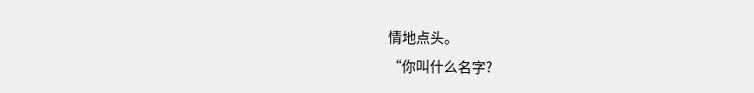情地点头。
“你叫什么名字?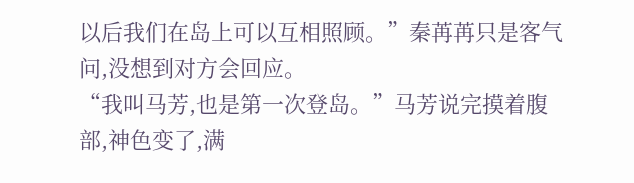以后我们在岛上可以互相照顾。”秦苒苒只是客气问,没想到对方会回应。
“我叫马芳,也是第一次登岛。”马芳说完摸着腹部,神色变了,满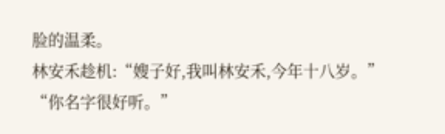脸的温柔。
林安禾趁机:“嫂子好,我叫林安禾,今年十八岁。”
“你名字很好听。”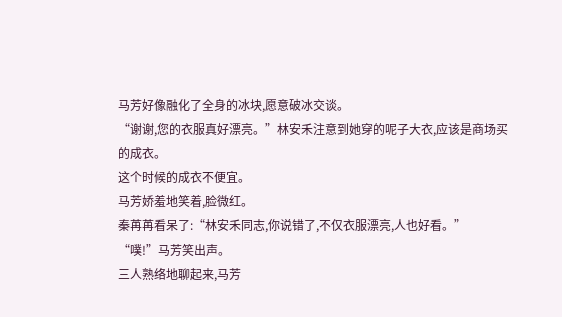马芳好像融化了全身的冰块,愿意破冰交谈。
“谢谢,您的衣服真好漂亮。”林安禾注意到她穿的呢子大衣,应该是商场买的成衣。
这个时候的成衣不便宜。
马芳娇羞地笑着,脸微红。
秦苒苒看呆了:“林安禾同志,你说错了,不仅衣服漂亮,人也好看。”
“噗!”马芳笑出声。
三人熟络地聊起来,马芳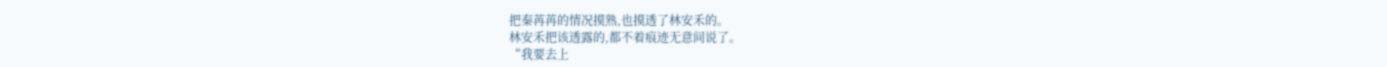把秦苒苒的情况摸熟,也摸透了林安禾的。
林安禾把该透露的,都不着痕迹无意间说了。
“我要去上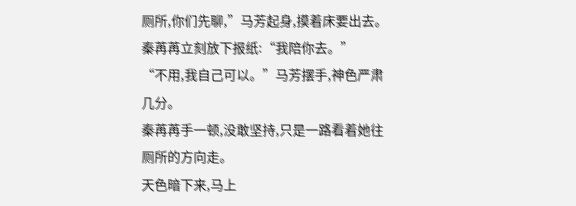厕所,你们先聊,”马芳起身,摸着床要出去。
秦苒苒立刻放下报纸:“我陪你去。”
“不用,我自己可以。”马芳摆手,神色严肃几分。
秦苒苒手一顿,没敢坚持,只是一路看着她往厕所的方向走。
天色暗下来,马上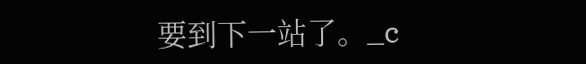要到下一站了。_c